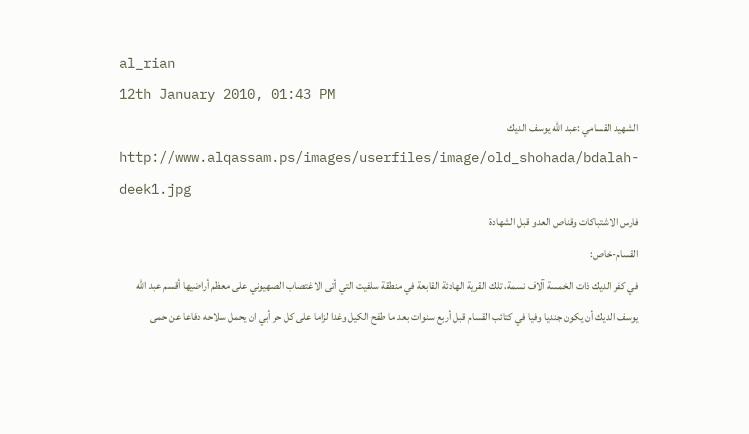al_rian
12th January 2010, 01:43 PM
الشهيد القسامي :عبد الله يوسف الديك
http://www.alqassam.ps/images/userfiles/image/old_shohada/bdalah-deek1.jpg
فارس الاشتباكات وقناص العدو قبل الشهادة
القسام-خاص:
في كفر الديك ذات الخمسة آلاف نسمة، تلك القرية الهادئة القابعة في منطقة سلفيت التي أتى الاغتصاب الصهيوني على معظم أراضيها أقسم عبد الله يوسف الديك أن يكون جنديا وفيا في كتائب القسام قبل أربع سنوات بعد ما طفح الكيل وغدا لزاما على كل حر أبي ان يحمل سلاحه دفاعا عن حمى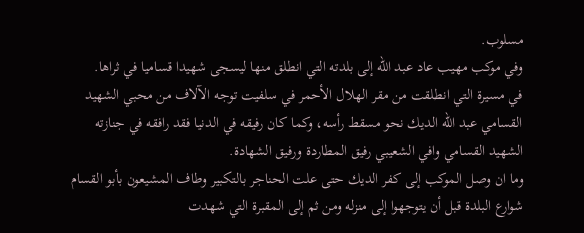مسلوب.
وفي موكب مهيب عاد عبد الله إلى بلدته التي انطلق منها ليسجى شهيدا قساميا في ثراها.
في مسيرة التي انطلقت من مقر الهلال الأحمر في سلفيت توجه الآلاف من محبي الشهيد القسامي عبد الله الديك نحو مسقط رأسه، وكما كان رفيقه في الدنيا فقد رافقه في جنازته الشهيد القسامي وافي الشعيبي رفيق المطاردة ورفيق الشهادة.
وما ان وصل الموكب إلى كفر الديك حتى علت الحناجر بالتكبير وطاف المشيعون بأبو القسام شوارع البلدة قبل أن يتوجهوا إلى منزله ومن ثم إلى المقبرة التي شهدت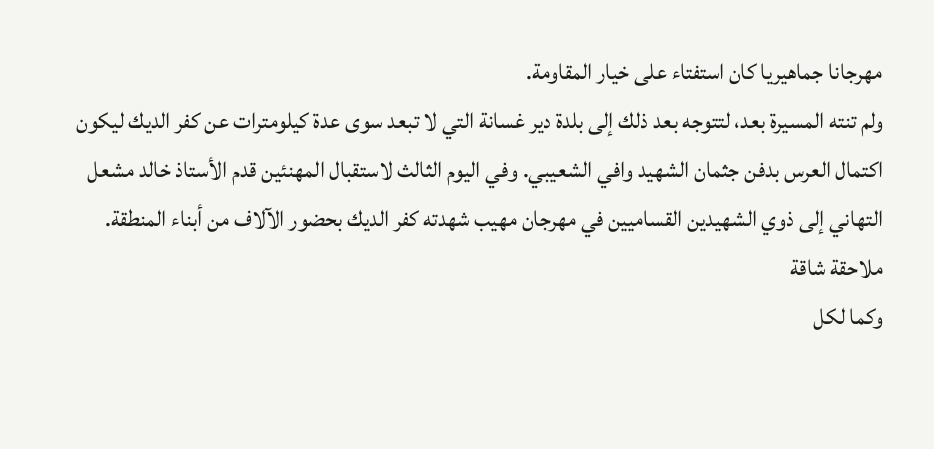مهرجانا جماهيريا كان استفتاء على خيار المقاومة.
ولم تنته المسيرة بعد، لتتوجه بعد ذلك إلى بلدة دير غسانة التي لا تبعد سوى عدة كيلومترات عن كفر الديك ليكون اكتمال العرس بدفن جثمان الشهيد وافي الشعيبي. وفي اليوم الثالث لاستقبال المهنئين قدم الأستاذ خالد مشعل التهاني إلى ذوي الشهيدين القساميين في مهرجان مهيب شهدته كفر الديك بحضور الآلاف من أبناء المنطقة.
ملاحقة شاقة
وكما لكل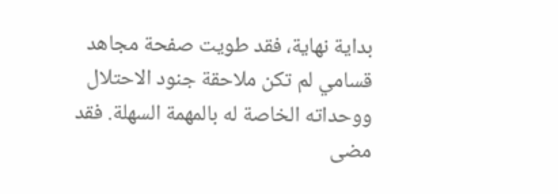بداية نهاية، فقد طويت صفحة مجاهد قسامي لم تكن ملاحقة جنود الاحتلال ووحداته الخاصة له بالمهمة السهلة. فقد مضى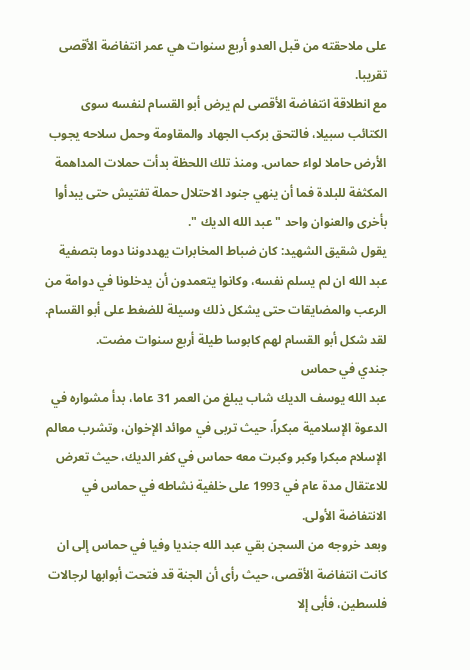على ملاحقته من قبل العدو أربع سنوات هي عمر انتفاضة الأقصى تقريبا.
مع انطلاقة انتفاضة الأقصى لم يرض أبو القسام لنفسه سوى الكتائب سبيلا، فالتحق بركب الجهاد والمقاومة وحمل سلاحه يجوب الأرض حاملا لواء حماس. ومنذ تلك اللحظة بدأت حملات المداهمة المكثفة للبلدة فما أن ينهي جنود الاحتلال حملة تفتيش حتى يبدأوا بأخرى والعنوان واحد " عبد الله الديك ".
يقول شقيق الشهيد: كان ضباط المخابرات يهددوننا دوما بتصفية عبد الله ان لم يسلم نفسه، وكانوا يتعمدون أن يدخلونا في دوامة من الرعب والمضايقات حتى يشكل ذلك وسيلة للضغط على أبو القسام. لقد شكل أبو القسام لهم كابوسا طيلة أربع سنوات مضت.
جندي في حماس
عبد الله يوسف الديك شاب يبلغ من العمر 31 عاما، بدأ مشواره في الدعوة الإسلامية مبكراً، حيث تربى في موائد الإخوان، وتشرب معالم الإسلام مبكرا وكبر وكبرت معه حماس في كفر الديك، حيث تعرض للاعتقال مدة عام في 1993 على خلفية نشاطه في حماس في الانتفاضة الأولى.
وبعد خروجه من السجن بقي عبد الله جنديا وفيا في حماس إلى ان كانت انتفاضة الأقصى، حيث رأى أن الجنة قد فتحت أبوابها لرجالات فلسطين، فأبى إلا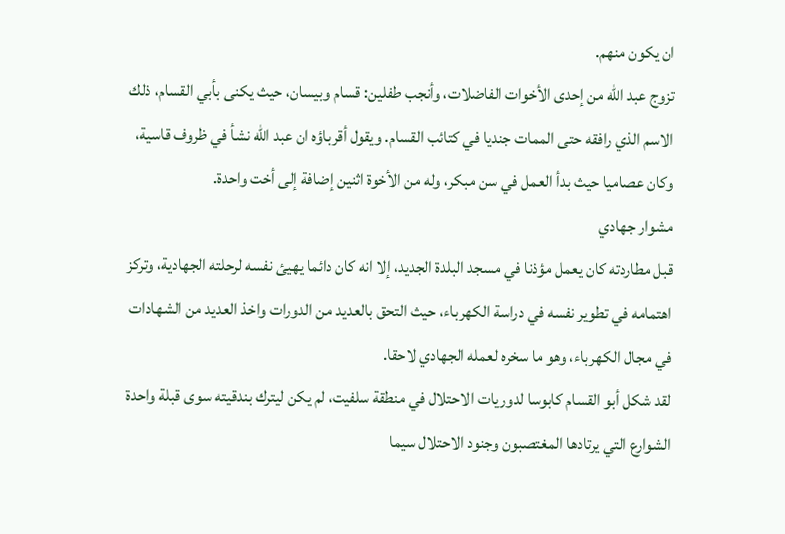ان يكون منهم.
تزوج عبد الله من إحدى الأخوات الفاضلات، وأنجب طفلين: قسام وبيسان، حيث يكنى بأبي القسام، ذلك الاسم الذي رافقه حتى الممات جنديا في كتائب القسام. ويقول أقرباؤه ان عبد الله نشأ في ظروف قاسية، وكان عصاميا حيث بدأ العمل في سن مبكر، وله من الأخوة اثنين إضافة إلى أخت واحدة.
مشوار جهادي
قبل مطاردته كان يعمل مؤذنا في مسجد البلدة الجديد، إلا انه كان دائما يهيئ نفسه لرحلته الجهادية، وتركز اهتمامه في تطوير نفسه في دراسة الكهرباء، حيث التحق بالعديد من الدورات واخذ العديد من الشهادات في مجال الكهرباء، وهو ما سخره لعمله الجهادي لاحقا.
لقد شكل أبو القسام كابوسا لدوريات الاحتلال في منطقة سلفيت، لم يكن ليترك بندقيته سوى قبلة واحدة الشوارع التي يرتادها المغتصبون وجنود الاحتلال سيما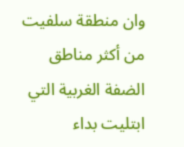وان منطقة سلفيت من أكثر مناطق الضفة الغربية التي ابتليت بداء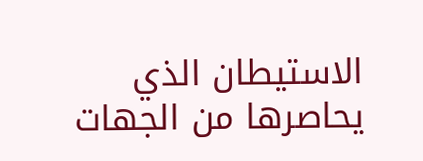الاستيطان الذي يحاصرها من الجهات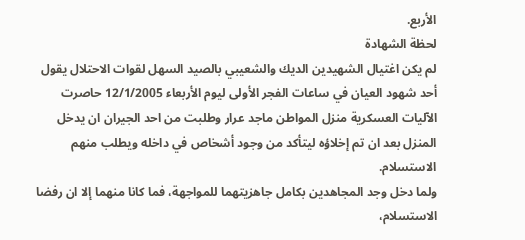الأربع.
لحظة الشهادة
لم يكن اغتيال الشهيدين الديك والشعيبي بالصيد السهل لقوات الاحتلال يقول أحد شهود العيان في ساعات الفجر الأولى ليوم الأربعاء 12/1/2005 حاصرت الآليات العسكرية منزل المواطن ماجد عرار وطلبت من احد الجيران ان يدخل المنزل بعد ان تم إخلاؤه ليتأكد من وجود أشخاص في داخله ويطلب منهم الاستسلام.
ولما دخل وجد المجاهدين بكامل جاهزيتهما للمواجهة، فما كانا منهما إلا ان رفضا الاستسلام،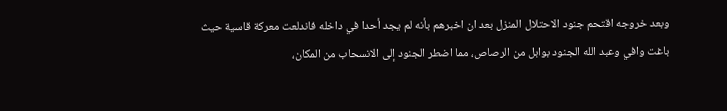وبعد خروجه اقتحم جنود الاحتلال المنزل بعد ان اخبرهم بأنه لم يجد أحدا في داخله فاندلعت معركة قاسية حيث باغت وافي وعبد الله الجنود بوابل من الرصاص، مما اضطر الجنود إلى الانسحاب من المكان،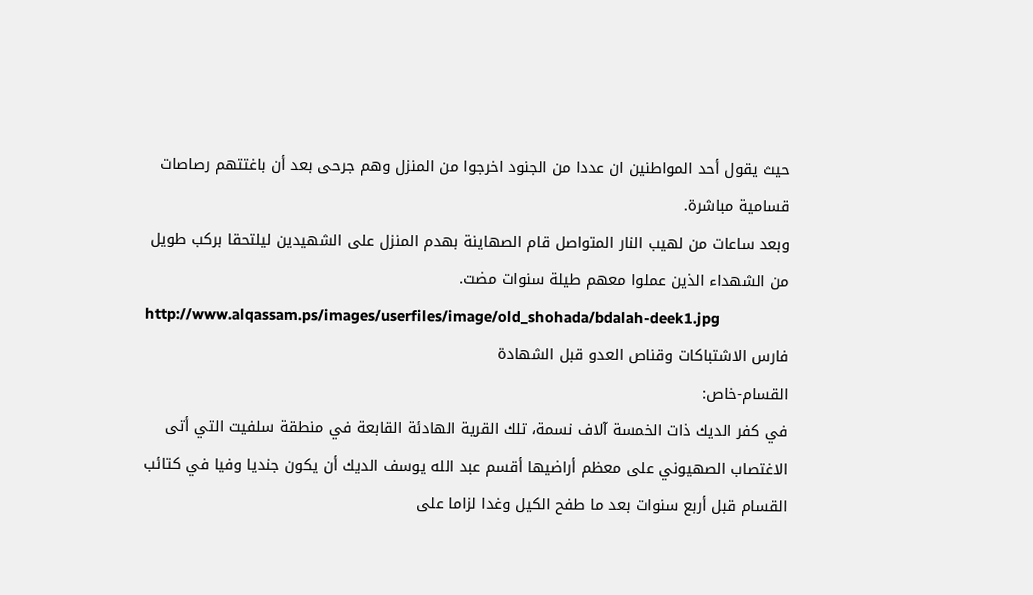حيث يقول أحد المواطنين ان عددا من الجنود اخرجوا من المنزل وهم جرحى بعد أن باغتتهم رصاصات قسامية مباشرة.
وبعد ساعات من لهيب النار المتواصل قام الصهاينة بهدم المنزل على الشهيدين ليلتحقا بركب طويل من الشهداء الذين عملوا معهم طيلة سنوات مضت.
http://www.alqassam.ps/images/userfiles/image/old_shohada/bdalah-deek1.jpg
فارس الاشتباكات وقناص العدو قبل الشهادة
القسام-خاص:
في كفر الديك ذات الخمسة آلاف نسمة، تلك القرية الهادئة القابعة في منطقة سلفيت التي أتى الاغتصاب الصهيوني على معظم أراضيها أقسم عبد الله يوسف الديك أن يكون جنديا وفيا في كتائب القسام قبل أربع سنوات بعد ما طفح الكيل وغدا لزاما على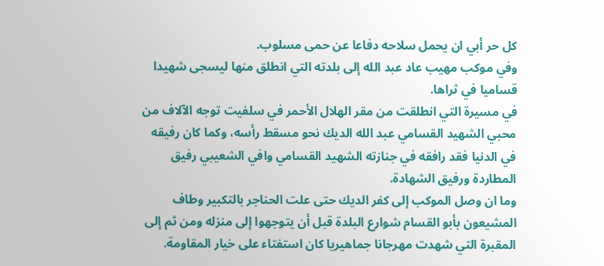كل حر أبي ان يحمل سلاحه دفاعا عن حمى مسلوب.
وفي موكب مهيب عاد عبد الله إلى بلدته التي انطلق منها ليسجى شهيدا قساميا في ثراها.
في مسيرة التي انطلقت من مقر الهلال الأحمر في سلفيت توجه الآلاف من محبي الشهيد القسامي عبد الله الديك نحو مسقط رأسه، وكما كان رفيقه في الدنيا فقد رافقه في جنازته الشهيد القسامي وافي الشعيبي رفيق المطاردة ورفيق الشهادة.
وما ان وصل الموكب إلى كفر الديك حتى علت الحناجر بالتكبير وطاف المشيعون بأبو القسام شوارع البلدة قبل أن يتوجهوا إلى منزله ومن ثم إلى المقبرة التي شهدت مهرجانا جماهيريا كان استفتاء على خيار المقاومة.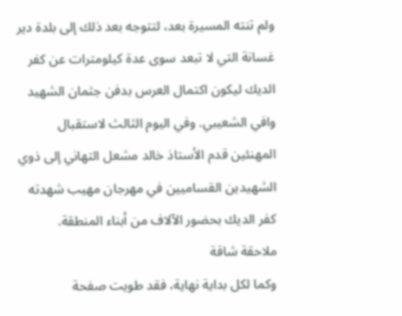ولم تنته المسيرة بعد، لتتوجه بعد ذلك إلى بلدة دير غسانة التي لا تبعد سوى عدة كيلومترات عن كفر الديك ليكون اكتمال العرس بدفن جثمان الشهيد وافي الشعيبي. وفي اليوم الثالث لاستقبال المهنئين قدم الأستاذ خالد مشعل التهاني إلى ذوي الشهيدين القساميين في مهرجان مهيب شهدته كفر الديك بحضور الآلاف من أبناء المنطقة.
ملاحقة شاقة
وكما لكل بداية نهاية، فقد طويت صفحة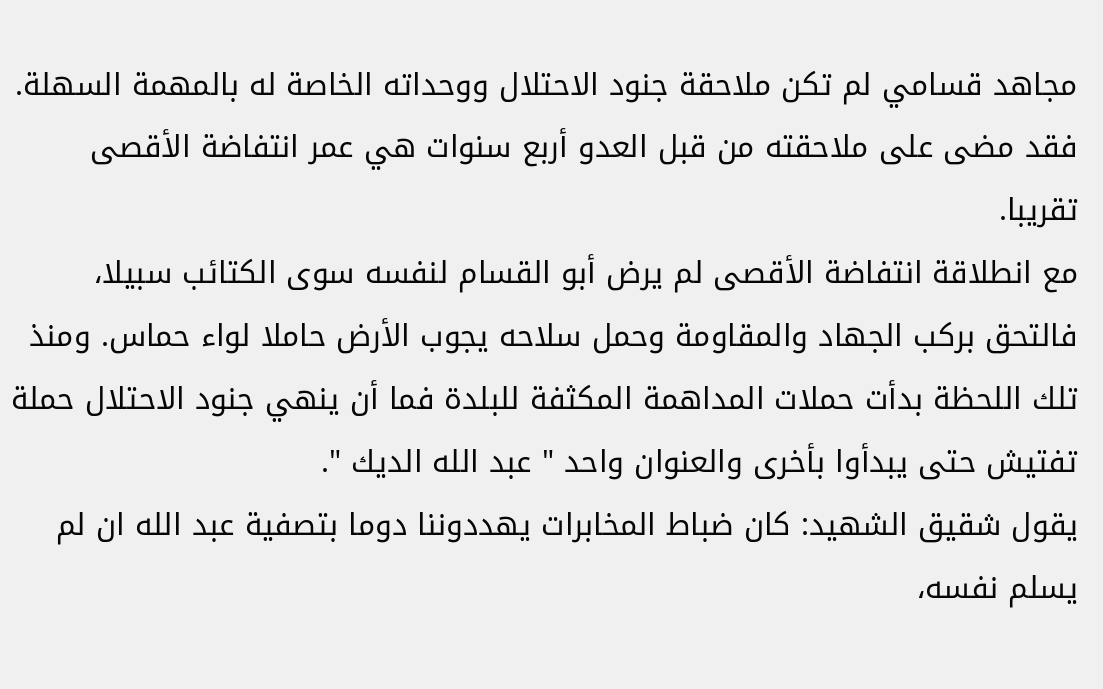مجاهد قسامي لم تكن ملاحقة جنود الاحتلال ووحداته الخاصة له بالمهمة السهلة. فقد مضى على ملاحقته من قبل العدو أربع سنوات هي عمر انتفاضة الأقصى تقريبا.
مع انطلاقة انتفاضة الأقصى لم يرض أبو القسام لنفسه سوى الكتائب سبيلا، فالتحق بركب الجهاد والمقاومة وحمل سلاحه يجوب الأرض حاملا لواء حماس. ومنذ تلك اللحظة بدأت حملات المداهمة المكثفة للبلدة فما أن ينهي جنود الاحتلال حملة تفتيش حتى يبدأوا بأخرى والعنوان واحد " عبد الله الديك ".
يقول شقيق الشهيد: كان ضباط المخابرات يهددوننا دوما بتصفية عبد الله ان لم يسلم نفسه،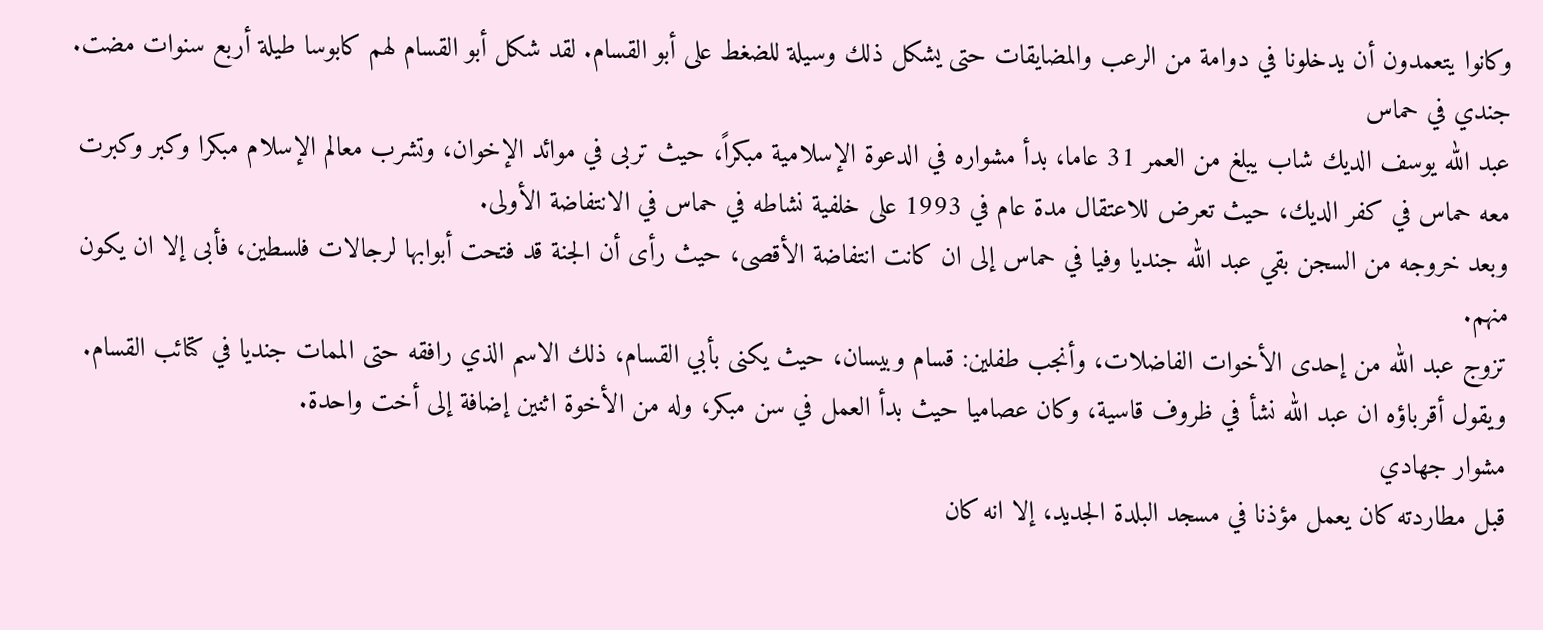وكانوا يتعمدون أن يدخلونا في دوامة من الرعب والمضايقات حتى يشكل ذلك وسيلة للضغط على أبو القسام. لقد شكل أبو القسام لهم كابوسا طيلة أربع سنوات مضت.
جندي في حماس
عبد الله يوسف الديك شاب يبلغ من العمر 31 عاما، بدأ مشواره في الدعوة الإسلامية مبكراً، حيث تربى في موائد الإخوان، وتشرب معالم الإسلام مبكرا وكبر وكبرت معه حماس في كفر الديك، حيث تعرض للاعتقال مدة عام في 1993 على خلفية نشاطه في حماس في الانتفاضة الأولى.
وبعد خروجه من السجن بقي عبد الله جنديا وفيا في حماس إلى ان كانت انتفاضة الأقصى، حيث رأى أن الجنة قد فتحت أبوابها لرجالات فلسطين، فأبى إلا ان يكون منهم.
تزوج عبد الله من إحدى الأخوات الفاضلات، وأنجب طفلين: قسام وبيسان، حيث يكنى بأبي القسام، ذلك الاسم الذي رافقه حتى الممات جنديا في كتائب القسام. ويقول أقرباؤه ان عبد الله نشأ في ظروف قاسية، وكان عصاميا حيث بدأ العمل في سن مبكر، وله من الأخوة اثنين إضافة إلى أخت واحدة.
مشوار جهادي
قبل مطاردته كان يعمل مؤذنا في مسجد البلدة الجديد، إلا انه كان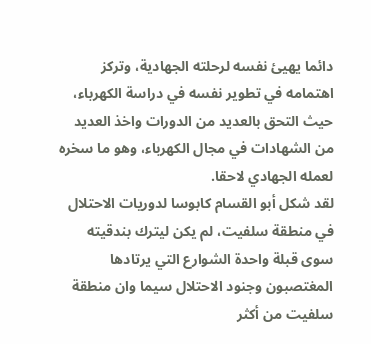دائما يهيئ نفسه لرحلته الجهادية، وتركز اهتمامه في تطوير نفسه في دراسة الكهرباء، حيث التحق بالعديد من الدورات واخذ العديد من الشهادات في مجال الكهرباء، وهو ما سخره لعمله الجهادي لاحقا.
لقد شكل أبو القسام كابوسا لدوريات الاحتلال في منطقة سلفيت، لم يكن ليترك بندقيته سوى قبلة واحدة الشوارع التي يرتادها المغتصبون وجنود الاحتلال سيما وان منطقة سلفيت من أكثر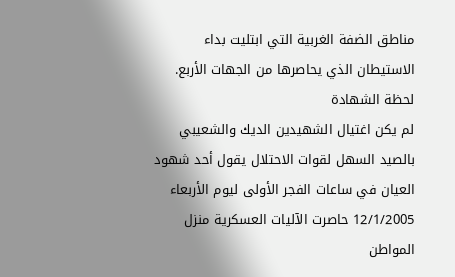مناطق الضفة الغربية التي ابتليت بداء الاستيطان الذي يحاصرها من الجهات الأربع.
لحظة الشهادة
لم يكن اغتيال الشهيدين الديك والشعيبي بالصيد السهل لقوات الاحتلال يقول أحد شهود العيان في ساعات الفجر الأولى ليوم الأربعاء 12/1/2005 حاصرت الآليات العسكرية منزل المواطن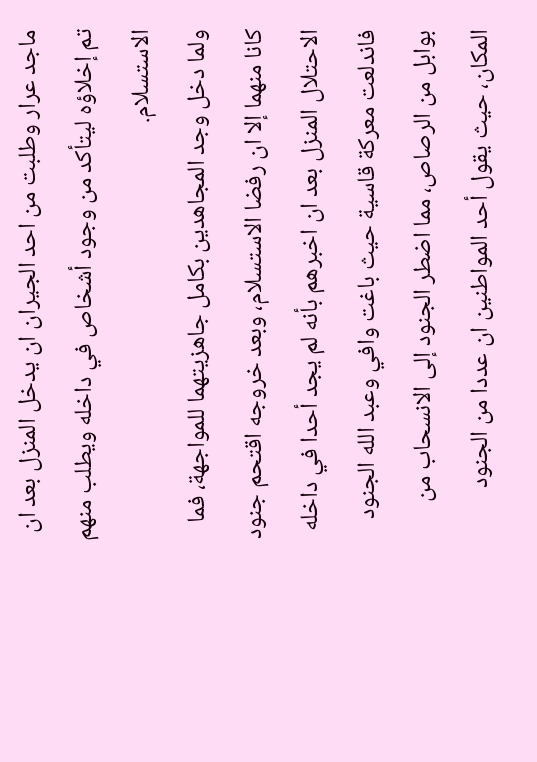ماجد عرار وطلبت من احد الجيران ان يدخل المنزل بعد ان تم إخلاؤه ليتأكد من وجود أشخاص في داخله ويطلب منهم الاستسلام.
ولما دخل وجد المجاهدين بكامل جاهزيتهما للمواجهة، فما كانا منهما إلا ان رفضا الاستسلام، وبعد خروجه اقتحم جنود الاحتلال المنزل بعد ان اخبرهم بأنه لم يجد أحدا في داخله فاندلعت معركة قاسية حيث باغت وافي وعبد الله الجنود بوابل من الرصاص، مما اضطر الجنود إلى الانسحاب من المكان، حيث يقول أحد المواطنين ان عددا من الجنود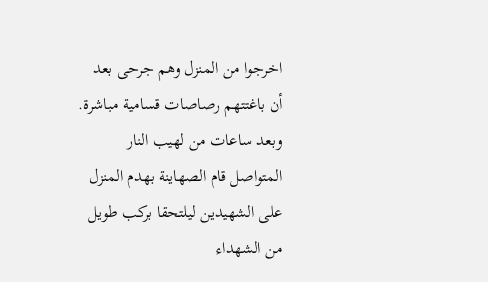اخرجوا من المنزل وهم جرحى بعد أن باغتتهم رصاصات قسامية مباشرة.
وبعد ساعات من لهيب النار المتواصل قام الصهاينة بهدم المنزل على الشهيدين ليلتحقا بركب طويل من الشهداء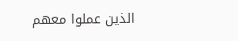الذين عملوا معهم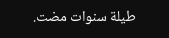طيلة سنوات مضت.